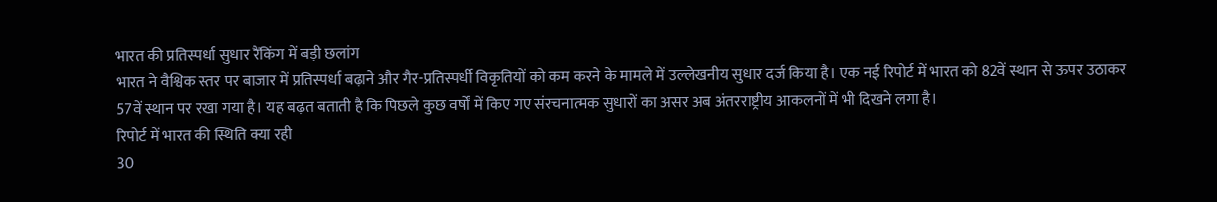भारत की प्रतिस्पर्धा सुधार रैंकिंग में बड़ी छलांग
भारत ने वैश्विक स्तर पर बाजार में प्रतिस्पर्धा बढ़ाने और गैर-प्रतिस्पर्धी विकृतियों को कम करने के मामले में उल्लेखनीय सुधार दर्ज किया है। एक नई रिपोर्ट में भारत को 82वें स्थान से ऊपर उठाकर 57वें स्थान पर रखा गया है। यह बढ़त बताती है कि पिछले कुछ वर्षों में किए गए संरचनात्मक सुधारों का असर अब अंतरराष्ट्रीय आकलनों में भी दिखने लगा है।
रिपोर्ट में भारत की स्थिति क्या रही
30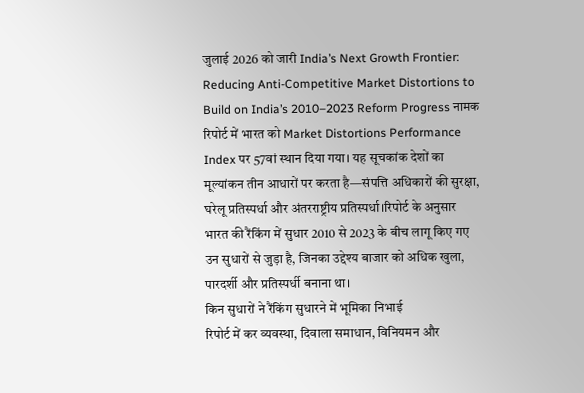जुलाई 2026 को जारी India’s Next Growth Frontier: Reducing Anti-Competitive Market Distortions to Build on India’s 2010–2023 Reform Progress नामक रिपोर्ट में भारत को Market Distortions Performance Index पर 57वां स्थान दिया गया। यह सूचकांक देशों का मूल्यांकन तीन आधारों पर करता है—संपत्ति अधिकारों की सुरक्षा, घरेलू प्रतिस्पर्धा और अंतरराष्ट्रीय प्रतिस्पर्धा।रिपोर्ट के अनुसार भारत की रैंकिंग में सुधार 2010 से 2023 के बीच लागू किए गए उन सुधारों से जुड़ा है, जिनका उद्देश्य बाजार को अधिक खुला, पारदर्शी और प्रतिस्पर्धी बनाना था।
किन सुधारों ने रैंकिंग सुधारने में भूमिका निभाई
रिपोर्ट में कर व्यवस्था, दिवाला समाधान, विनियमन और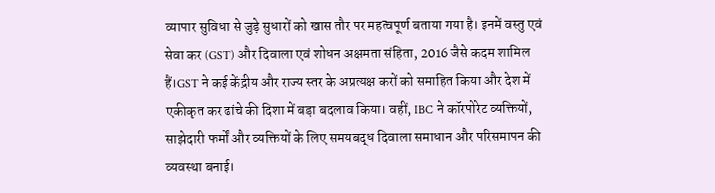व्यापार सुविधा से जुड़े सुधारों को खास तौर पर महत्वपूर्ण बताया गया है। इनमें वस्तु एवं सेवा कर (GST) और दिवाला एवं शोधन अक्षमता संहिता, 2016 जैसे कदम शामिल हैं।GST ने कई केंद्रीय और राज्य स्तर के अप्रत्यक्ष करों को समाहित किया और देश में एकीकृत कर ढांचे की दिशा में बड़ा बदलाव किया। वहीं, IBC ने कॉरपोरेट व्यक्तियों, साझेदारी फर्मों और व्यक्तियों के लिए समयबद्ध दिवाला समाधान और परिसमापन की व्यवस्था बनाई।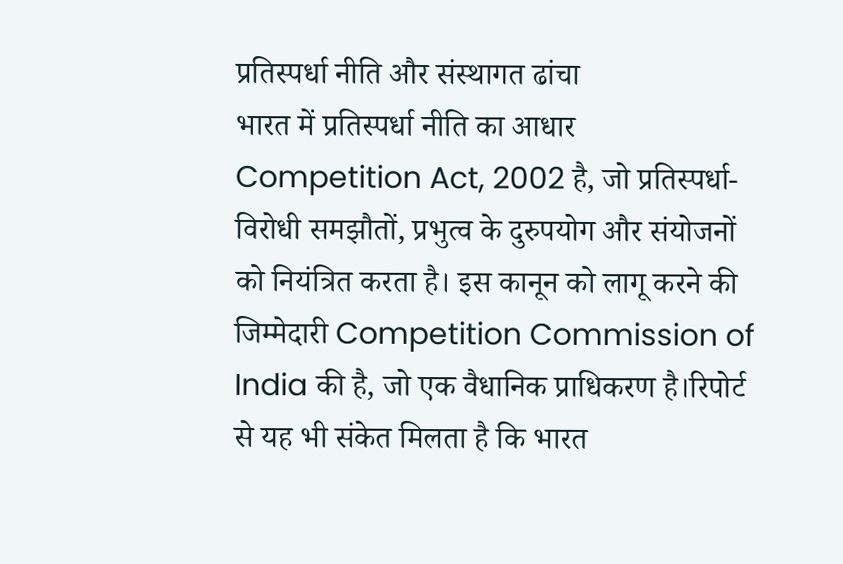प्रतिस्पर्धा नीति और संस्थागत ढांचा
भारत में प्रतिस्पर्धा नीति का आधार Competition Act, 2002 है, जो प्रतिस्पर्धा-विरोधी समझौतों, प्रभुत्व के दुरुपयोग और संयोजनों को नियंत्रित करता है। इस कानून को लागू करने की जिम्मेदारी Competition Commission of India की है, जो एक वैधानिक प्राधिकरण है।रिपोर्ट से यह भी संकेत मिलता है कि भारत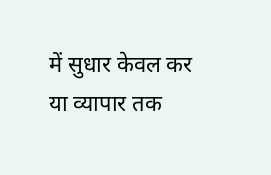में सुधार केवल कर या व्यापार तक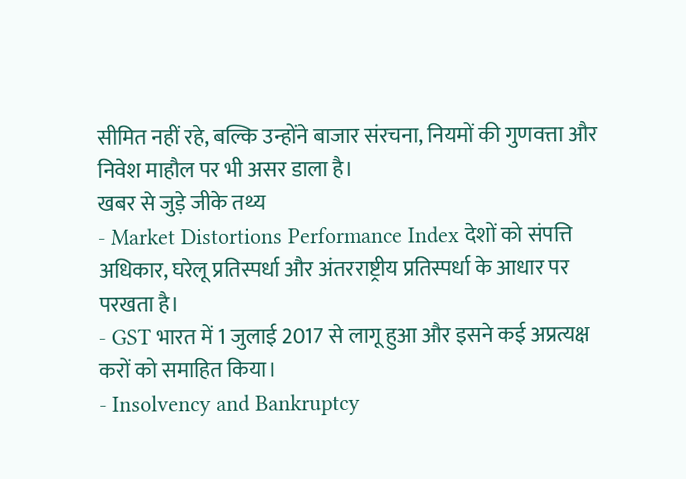सीमित नहीं रहे, बल्कि उन्होंने बाजार संरचना, नियमों की गुणवत्ता और निवेश माहौल पर भी असर डाला है।
खबर से जुड़े जीके तथ्य
- Market Distortions Performance Index देशों को संपत्ति अधिकार, घरेलू प्रतिस्पर्धा और अंतरराष्ट्रीय प्रतिस्पर्धा के आधार पर परखता है।
- GST भारत में 1 जुलाई 2017 से लागू हुआ और इसने कई अप्रत्यक्ष करों को समाहित किया।
- Insolvency and Bankruptcy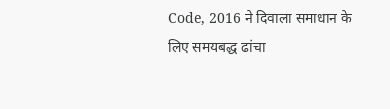Code, 2016 ने दिवाला समाधान के लिए समयबद्ध ढांचा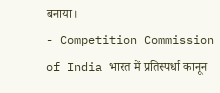बनाया।
- Competition Commission of India भारत में प्रतिस्पर्धा कानून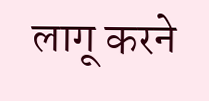लागू करने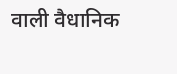वाली वैधानिक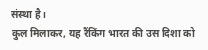संस्था है।
कुल मिलाकर, यह रैंकिंग भारत की उस दिशा को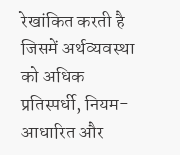रेखांकित करती है जिसमें अर्थव्यवस्था को अधिक प्रतिस्पर्धी, नियम-आधारित और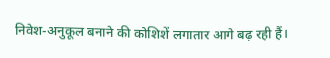निवेश-अनुकूल बनाने की कोशिशें लगातार आगे बढ़ रही हैं।